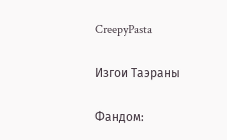CreepyPasta

Изгои Таэраны

Фандом: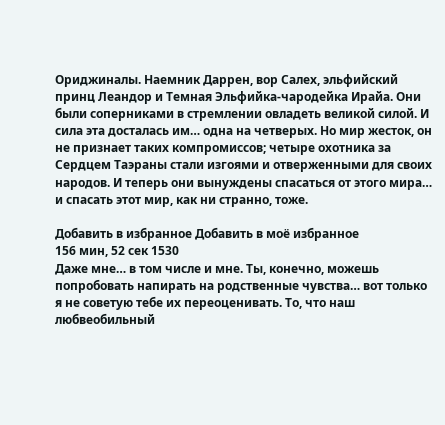Ориджиналы. Наемник Даррен, вор Салех, эльфийский принц Леандор и Темная Эльфийка-чародейка Ирайа. Они были соперниками в стремлении овладеть великой силой. И сила эта досталась им… одна на четверых. Но мир жесток, он не признает таких компромиссов; четыре охотника за Сердцем Таэраны стали изгоями и отверженными для своих народов. И теперь они вынуждены спасаться от этого мира… и спасать этот мир, как ни странно, тоже.

Добавить в избранное Добавить в моё избранное
156 мин, 52 сек 1530
Даже мне… в том числе и мне. Ты, конечно, можешь попробовать напирать на родственные чувства… вот только я не советую тебе их переоценивать. То, что наш любвеобильный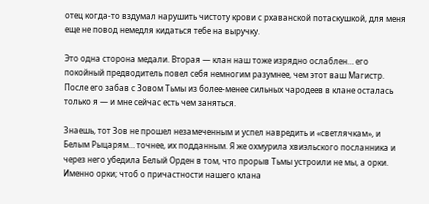отец когда-то вздумал нарушить чистоту крови с рхаванской потаскушкой, для меня еще не повод немедля кидаться тебе на выручку.

Это одна сторона медали. Вторая — клан наш тоже изрядно ослаблен… его покойный предводитель повел себя немногим разумнее, чем этот ваш Магистр. После его забав с Зовом Тьмы из более-менее сильных чародеев в клане осталась только я — и мне сейчас есть чем заняться.

Знаешь, тот Зов не прошел незамеченным и успел навредить и «светлячкам», и Белым Рыцарям… точнее, их подданным. Я же охмурила хвиэльского посланника и через него убедила Белый Орден в том, что прорыв Тьмы устроили не мы, а орки. Именно орки; чтоб о причастности нашего клана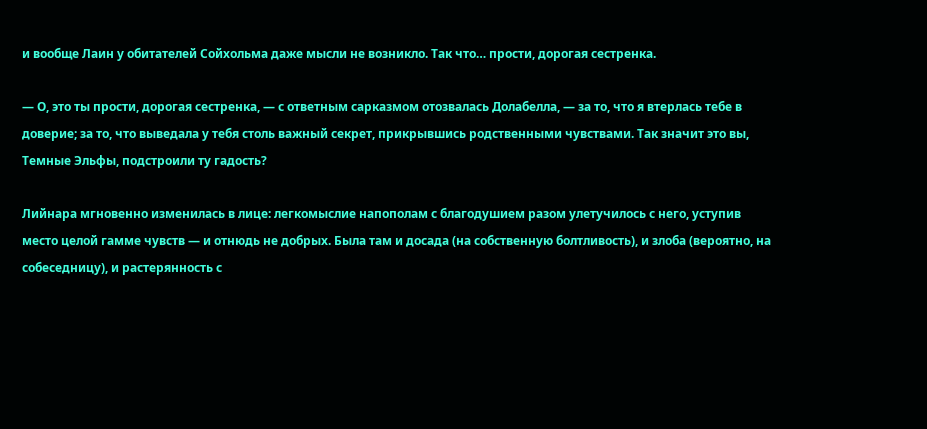и вообще Лаин у обитателей Сойхольма даже мысли не возникло. Так что… прости, дорогая сестренка.

— О, это ты прости, дорогая сестренка, — с ответным сарказмом отозвалась Долабелла, — за то, что я втерлась тебе в доверие; за то, что выведала у тебя столь важный секрет, прикрывшись родственными чувствами. Так значит это вы, Темные Эльфы, подстроили ту гадость?

Лийнара мгновенно изменилась в лице: легкомыслие напополам с благодушием разом улетучилось с него, уступив место целой гамме чувств — и отнюдь не добрых. Была там и досада (на собственную болтливость), и злоба (вероятно, на собеседницу), и растерянность с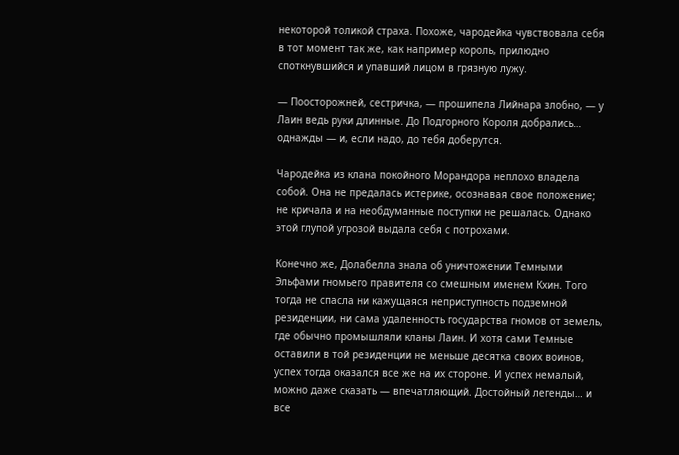некоторой толикой страха. Похоже, чародейка чувствовала себя в тот момент так же, как например король, прилюдно споткнувшийся и упавший лицом в грязную лужу.

— Поосторожней, сестричка, — прошипела Лийнара злобно, — у Лаин ведь руки длинные. До Подгорного Короля добрались… однажды — и, если надо, до тебя доберутся.

Чародейка из клана покойного Морандора неплохо владела собой. Она не предалась истерике, осознавая свое положение; не кричала и на необдуманные поступки не решалась. Однако этой глупой угрозой выдала себя с потрохами.

Конечно же, Долабелла знала об уничтожении Темными Эльфами гномьего правителя со смешным именем Кхин. Того тогда не спасла ни кажущаяся неприступность подземной резиденции, ни сама удаленность государства гномов от земель, где обычно промышляли кланы Лаин. И хотя сами Темные оставили в той резиденции не меньше десятка своих воинов, успех тогда оказался все же на их стороне. И успех немалый, можно даже сказать — впечатляющий. Достойный легенды… и все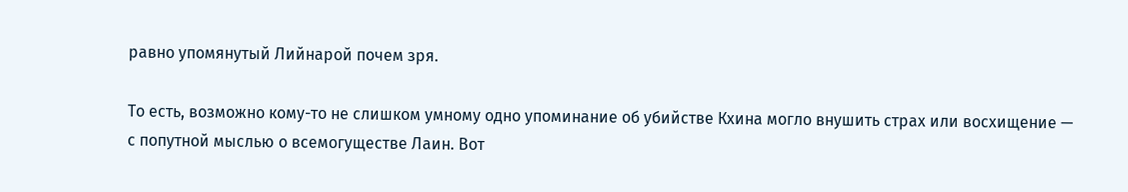равно упомянутый Лийнарой почем зря.

То есть, возможно кому-то не слишком умному одно упоминание об убийстве Кхина могло внушить страх или восхищение — с попутной мыслью о всемогуществе Лаин. Вот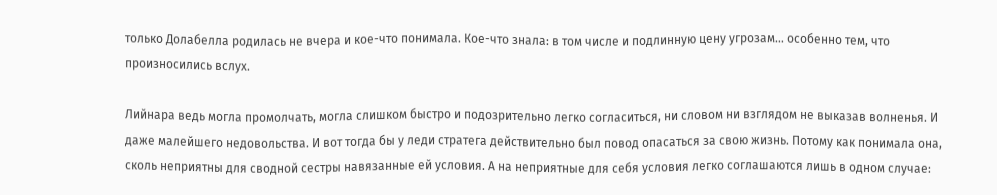только Долабелла родилась не вчера и кое-что понимала. Кое-что знала: в том числе и подлинную цену угрозам… особенно тем, что произносились вслух.

Лийнара ведь могла промолчать, могла слишком быстро и подозрительно легко согласиться, ни словом ни взглядом не выказав волненья. И даже малейшего недовольства. И вот тогда бы у леди стратега действительно был повод опасаться за свою жизнь. Потому как понимала она, сколь неприятны для сводной сестры навязанные ей условия. А на неприятные для себя условия легко соглашаются лишь в одном случае: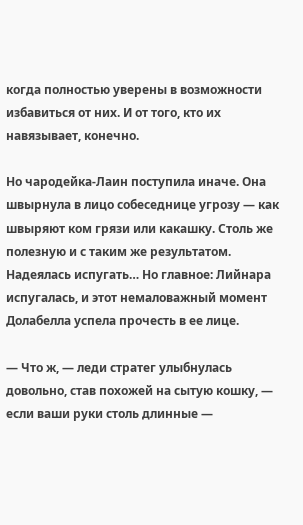когда полностью уверены в возможности избавиться от них. И от того, кто их навязывает, конечно.

Но чародейка-Лаин поступила иначе. Она швырнула в лицо собеседнице угрозу — как швыряют ком грязи или какашку. Столь же полезную и с таким же результатом. Надеялась испугать… Но главное: Лийнара испугалась, и этот немаловажный момент Долабелла успела прочесть в ее лице.

— Что ж, — леди стратег улыбнулась довольно, став похожей на сытую кошку, — если ваши руки столь длинные —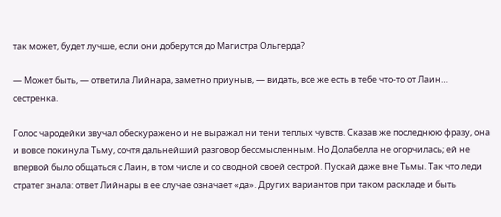так может, будет лучше, если они доберутся до Магистра Ольгерда?

— Может быть, — ответила Лийнара, заметно приуныв, — видать, все же есть в тебе что-то от Лаин… сестренка.

Голос чародейки звучал обескуражено и не выражал ни тени теплых чувств. Сказав же последнюю фразу, она и вовсе покинула Тьму, сочтя дальнейший разговор бессмысленным. Но Долабелла не огорчилась; ей не впервой было общаться с Лаин, в том числе и со сводной своей сестрой. Пускай даже вне Тьмы. Так что леди стратег знала: ответ Лийнары в ее случае означает «да». Других вариантов при таком раскладе и быть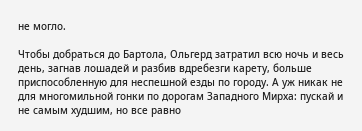не могло.

Чтобы добраться до Бартола, Ольгерд затратил всю ночь и весь день, загнав лошадей и разбив вдребезги карету, больше приспособленную для неспешной езды по городу. А уж никак не для многомильной гонки по дорогам Западного Мирха: пускай и не самым худшим, но все равно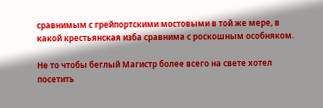сравнимым с грейпортскими мостовыми в той же мере, в какой крестьянская изба сравнима с роскошным особняком.

Не то чтобы беглый Магистр более всего на свете хотел посетить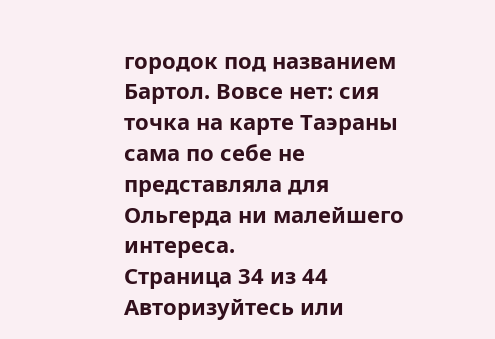городок под названием Бартол. Вовсе нет: сия точка на карте Таэраны сама по себе не представляла для Ольгерда ни малейшего интереса.
Страница 34 из 44
Авторизуйтесь или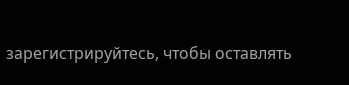зарегистрируйтесь, чтобы оставлять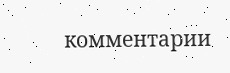комментарии